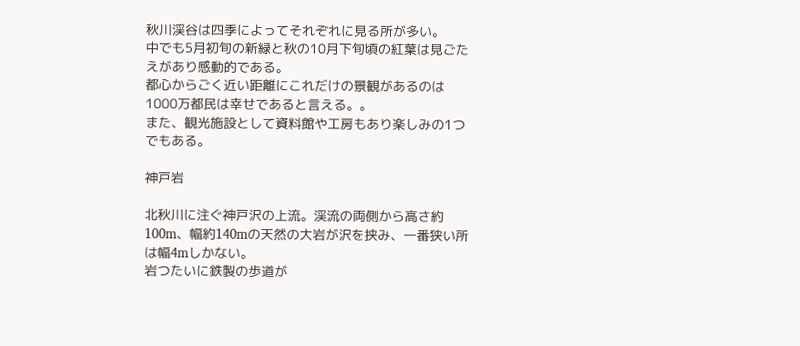秋川渓谷は四季によってそれぞれに見る所が多い。
中でも5月初旬の新緑と秋の10月下旬頃の紅葉は見ごたえがあり感動的である。
都心からごく近い距離にこれだけの景観があるのは1000万都民は幸せであると言える。。
また、観光施設として資料館や工房もあり楽しみの1つでもある。

神戸岩

北秋川に注ぐ神戸沢の上流。渓流の両側から高さ約100m、幅約140mの天然の大岩が沢を挟み、一番狭い所は幅4mしかない。
岩つたいに鉄製の歩道が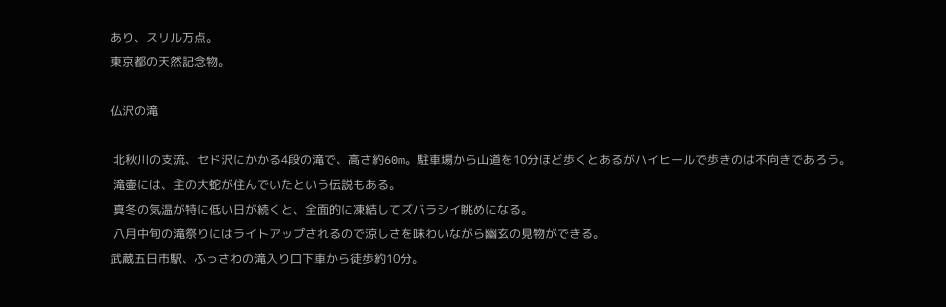あり、スリル万点。
東京都の天然記念物。

仏沢の滝

 北秋川の支流、セド沢にかかる4段の滝で、高さ約60m。駐車場から山道を10分ほど歩くとあるがハイヒールで歩きのは不向きであろう。
 滝壷には、主の大蛇が住んでいたという伝説もある。
 真冬の気温が特に低い日が続くと、全面的に凍結してズバラシイ眺めになる。
 八月中旬の滝祭りにはライトアップされるので涼しさを味わいながら幽玄の見物ができる。
武蔵五日市駅、ふっさわの滝入り口下車から徒歩約10分。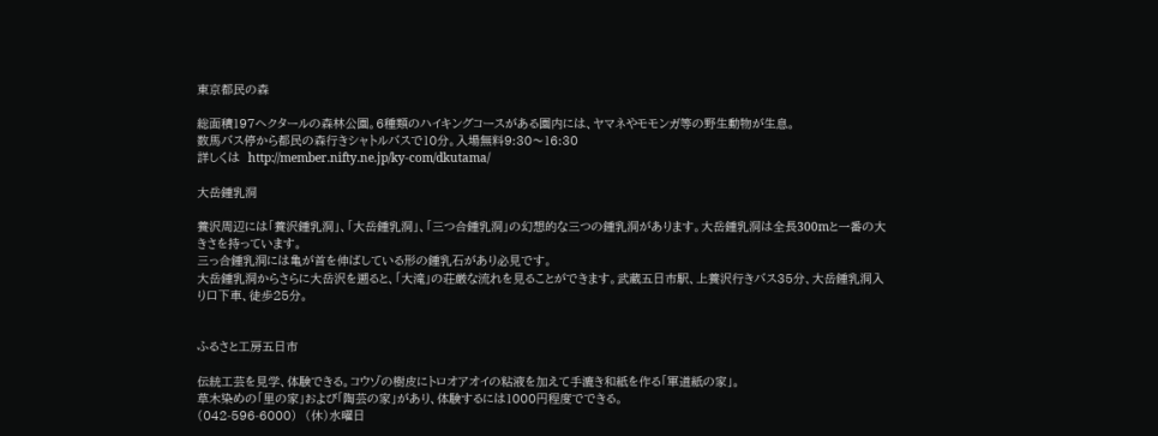東京都民の森

総面積197ヘクタールの森林公園。6種類のハイキングコースがある園内には、ヤマネやモモンガ等の野生動物が生息。
数馬バス停から都民の森行きシャトルバスで10分。入場無料9:30〜16:30
詳しくは  http://member.nifty.ne.jp/ky-com/dkutama/

大岳鍾乳洞

養沢周辺には「養沢鍾乳洞」、「大岳鍾乳洞」、「三つ合鍾乳洞」の幻想的な三つの鍾乳洞があります。大岳鍾乳洞は全長300mと一番の大きさを持っています。
三っ合鍾乳洞には亀が首を伸ばしている形の鍾乳石があり必見です。
大岳鍾乳洞からさらに大岳沢を遡ると、「大滝」の荘厳な流れを見ることができます。武蔵五日市駅、上養沢行きバス35分、大岳鍾乳洞入り口下車、徒歩25分。


ふるさと工房五日市

伝統工芸を見学、体験できる。コウゾの樹皮にトロオアオイの粘液を加えて手漉き和紙を作る「軍道紙の家」。
草木染めの「里の家」および「陶芸の家」があり、体験するには1000円程度でできる。
(042-596-6000)  (休)水曜日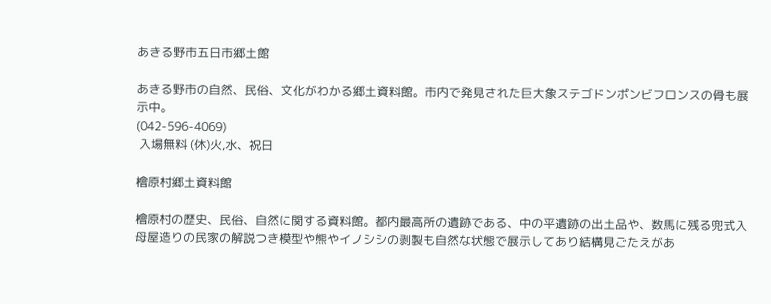あきる野市五日市郷土館

あきる野市の自然、民俗、文化がわかる郷土資料館。市内で発見された巨大象ステゴドンポンビフロンスの骨も展示中。
(042-596-4069)
 入場無料 (休)火,水、祝日

檜原村郷土資料館

檜原村の歴史、民俗、自然に関する資料館。都内最高所の遺跡である、中の平遺跡の出土品や、数馬に残る兜式入母屋造りの民家の解説つき模型や熊やイノシシの剥製も自然な状態で展示してあり結構見ごたえがあ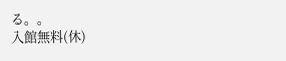る。。
入館無料(休)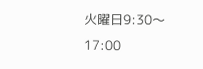火曜日9:30〜17:00